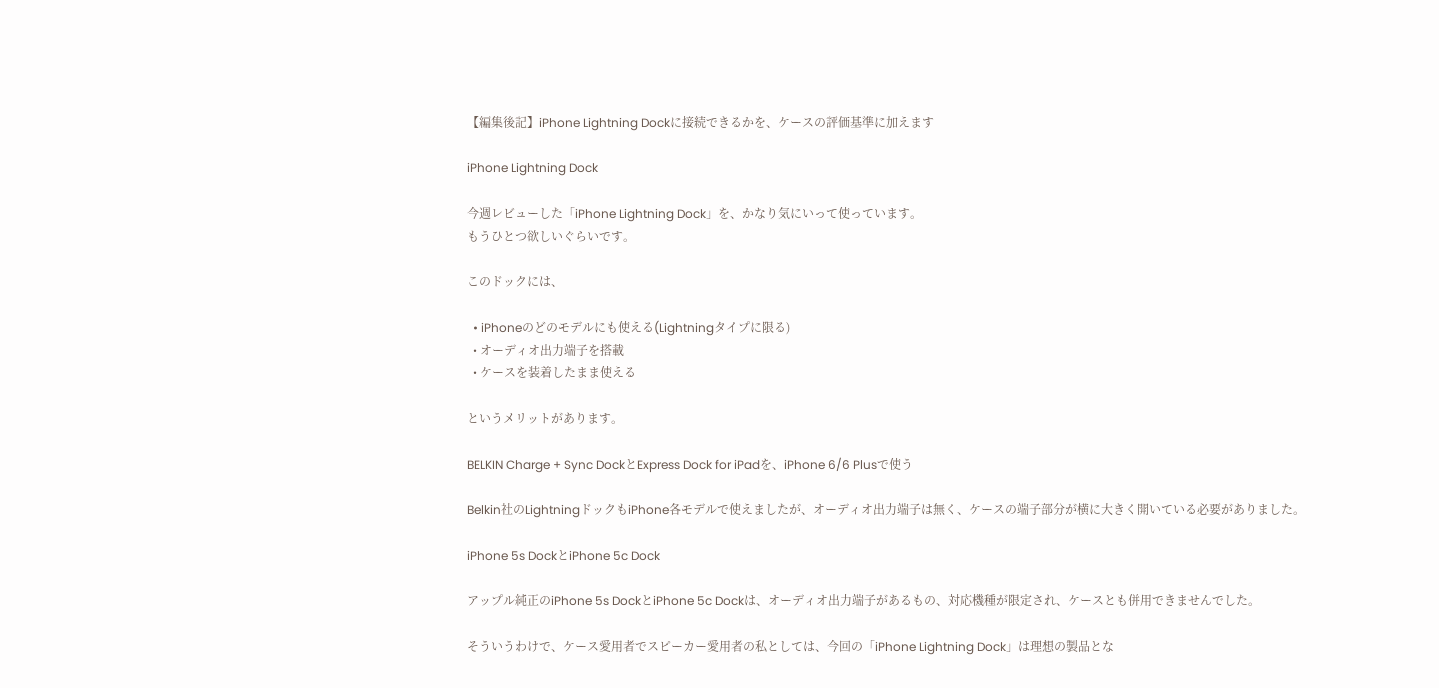【編集後記】iPhone Lightning Dockに接続できるかを、ケースの評価基準に加えます

iPhone Lightning Dock

今週レビューした「iPhone Lightning Dock」を、かなり気にいって使っています。
もうひとつ欲しいぐらいです。

このドックには、

  • iPhoneのどのモデルにも使える(Lightningタイプに限る)
  • オーディオ出力端子を搭載
  • ケースを装着したまま使える

というメリットがあります。

BELKIN Charge + Sync DockとExpress Dock for iPadを、iPhone 6/6 Plusで使う

Belkin社のLightningドックもiPhone各モデルで使えましたが、オーディオ出力端子は無く、ケースの端子部分が横に大きく開いている必要がありました。

iPhone 5s DockとiPhone 5c Dock

アップル純正のiPhone 5s DockとiPhone 5c Dockは、オーディオ出力端子があるもの、対応機種が限定され、ケースとも併用できませんでした。

そういうわけで、ケース愛用者でスピーカー愛用者の私としては、今回の「iPhone Lightning Dock」は理想の製品とな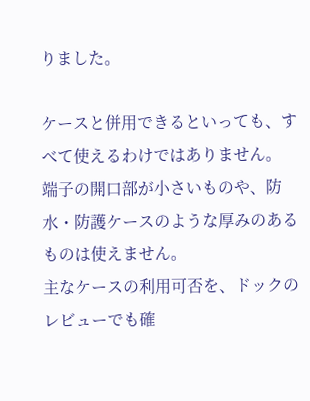りました。

ケースと併用できるといっても、すべて使えるわけではありません。
端子の開口部が小さいものや、防水・防護ケースのような厚みのあるものは使えません。
主なケースの利用可否を、ドックのレビューでも確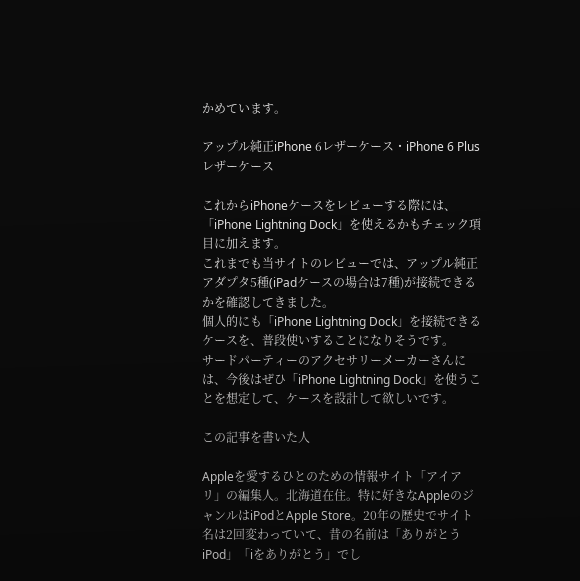かめています。

アップル純正iPhone 6レザーケース・iPhone 6 Plusレザーケース

これからiPhoneケースをレビューする際には、「iPhone Lightning Dock」を使えるかもチェック項目に加えます。
これまでも当サイトのレビューでは、アップル純正アダプタ5種(iPadケースの場合は7種)が接続できるかを確認してきました。
個人的にも「iPhone Lightning Dock」を接続できるケースを、普段使いすることになりそうです。
サードパーティーのアクセサリーメーカーさんには、今後はぜひ「iPhone Lightning Dock」を使うことを想定して、ケースを設計して欲しいです。

この記事を書いた人

Appleを愛するひとのための情報サイト「アイアリ」の編集人。北海道在住。特に好きなAppleのジャンルはiPodとApple Store。20年の歴史でサイト名は2回変わっていて、昔の名前は「ありがとうiPod」「iをありがとう」でし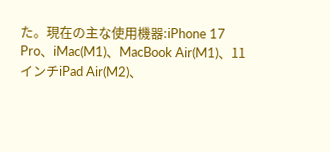た。現在の主な使用機器:iPhone 17 Pro、iMac(M1)、MacBook Air(M1)、11インチiPad Air(M2)、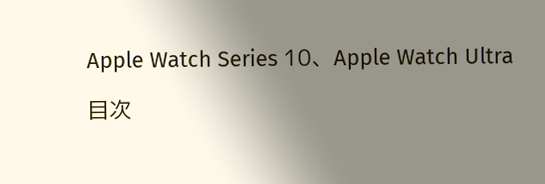Apple Watch Series 10、Apple Watch Ultra

目次